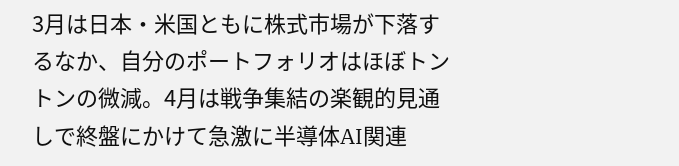3月は日本・米国ともに株式市場が下落するなか、自分のポートフォリオはほぼトントンの微減。4月は戦争集結の楽観的見通しで終盤にかけて急激に半導体AI関連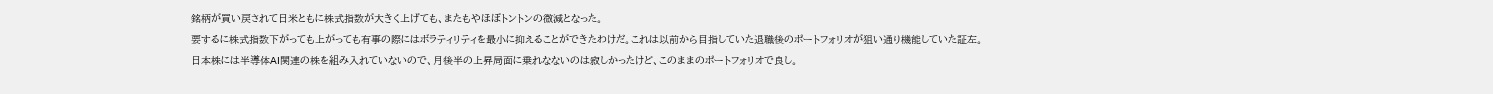銘柄が買い戻されて日米ともに株式指数が大きく上げても、またもやほぼトントンの微減となった。
要するに株式指数下がっても上がっても有事の際にはボラティリティを最小に抑えることができたわけだ。これは以前から目指していた退職後のポートフォリオが狙い通り機能していた証左。日本株には半導体AI関連の株を組み入れていないので、月後半の上昇局面に乗れなないのは寂しかったけど、このままのポートフォリオで良し。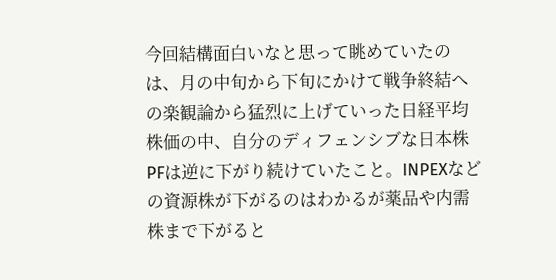今回結構面白いなと思って眺めていたのは、月の中旬から下旬にかけて戦争終結への楽観論から猛烈に上げていった日経平均株価の中、自分のディフェンシブな日本株PFは逆に下がり続けていたこと。INPEXなどの資源株が下がるのはわかるが薬品や内需株まで下がると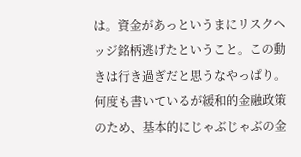は。資金があっというまにリスクヘッジ銘柄逃げたということ。この動きは行き過ぎだと思うなやっぱり。
何度も書いているが緩和的金融政策のため、基本的にじゃぶじゃぶの金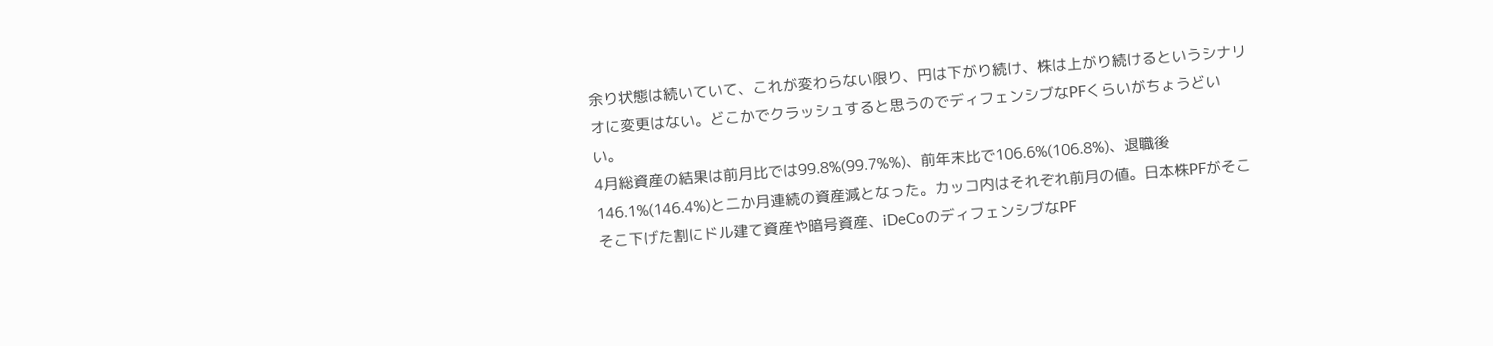余り状態は続いていて、これが変わらない限り、円は下がり続け、株は上がり続けるというシナリオに変更はない。どこかでクラッシュすると思うのでディフェンシブなPFくらいがちょうどいい。
4月総資産の結果は前月比では99.8%(99.7%%)、前年末比で106.6%(106.8%)、退職後146.1%(146.4%)と二か月連続の資産減となった。カッコ内はそれぞれ前月の値。日本株PFがそこそこ下げた割にドル建て資産や暗号資産、iDeCoのディフェンシブなPF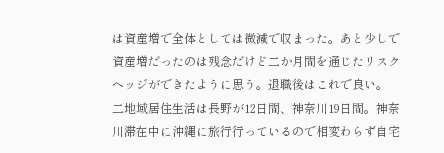は資産増で全体としては微減で収まった。あと少しで資産増だったのは残念だけど二か月間を通じたリスクヘッジができたように思う。退職後はこれで良い。
二地域居住生活は長野が12日間、神奈川19日間。神奈川滞在中に沖縄に旅行行っているので相変わらず自宅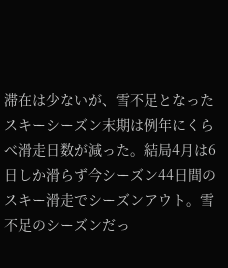滞在は少ないが、雪不足となったスキーシーズン末期は例年にくらべ滑走日数が減った。結局4月は6日しか滑らず今シーズン44日間のスキー滑走でシーズンアウト。雪不足のシーズンだっ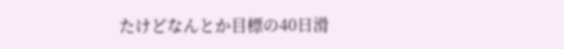たけどなんとか目標の40日滑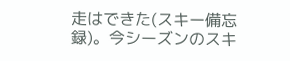走はできた(スキー備忘録)。今シーズンのスキ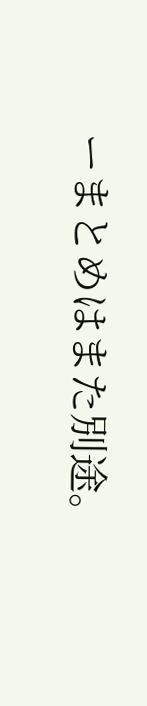ーまとめはまた別途。